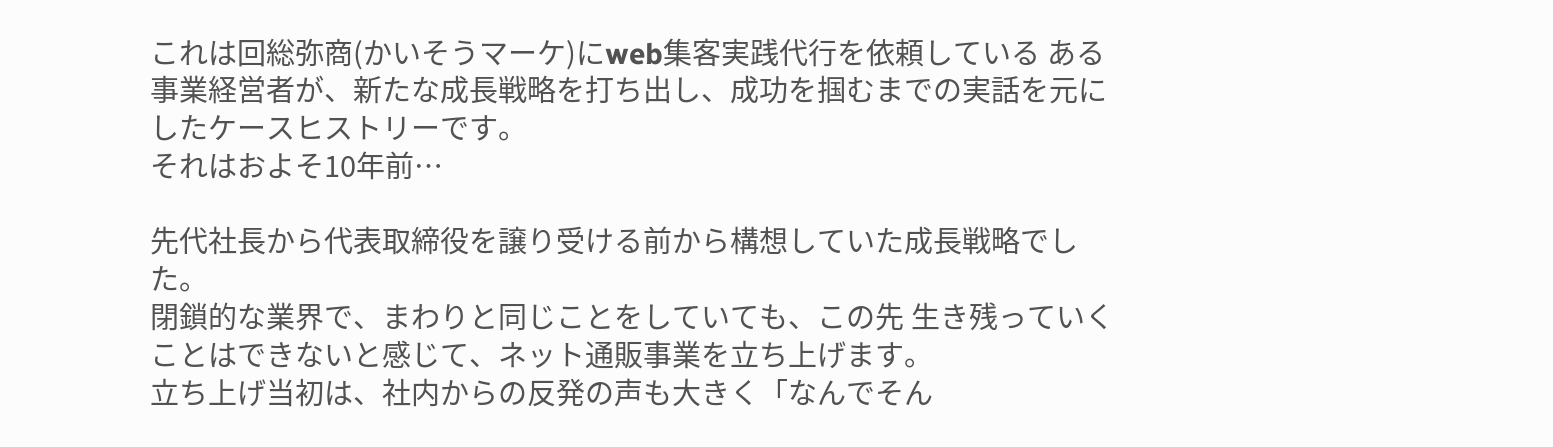これは回総弥商(かいそうマーケ)にweb集客実践代行を依頼している ある事業経営者が、新たな成長戦略を打ち出し、成功を掴むまでの実話を元にしたケースヒストリーです。
それはおよそ10年前…

先代社長から代表取締役を譲り受ける前から構想していた成長戦略でした。
閉鎖的な業界で、まわりと同じことをしていても、この先 生き残っていくことはできないと感じて、ネット通販事業を立ち上げます。
立ち上げ当初は、社内からの反発の声も大きく「なんでそん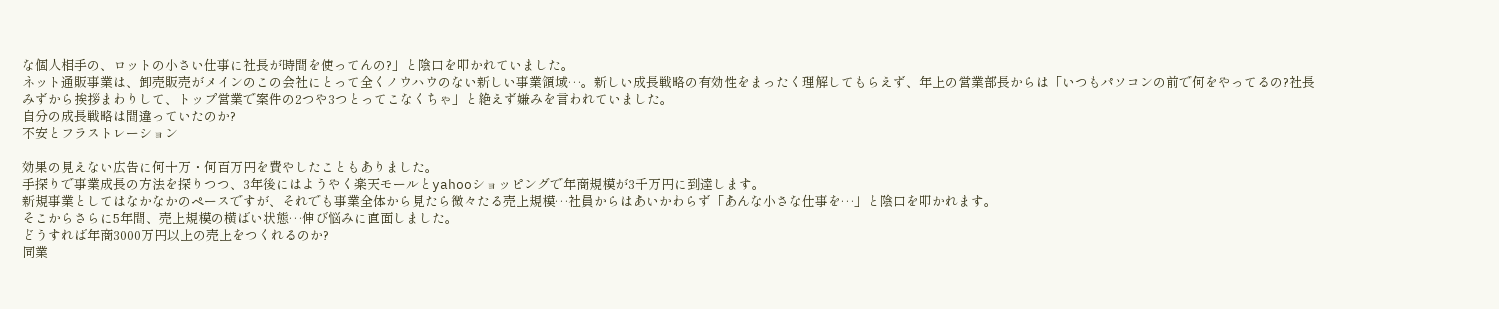な個人相手の、ロットの小さい仕事に社長が時間を使ってんの?」と陰口を叩かれていました。
ネット通販事業は、卸売販売がメインのこの会社にとって全くノウハウのない新しい事業領域…。新しい成長戦略の有効性をまったく理解してもらえず、年上の営業部長からは「いつもパソコンの前で何をやってるの?社長みずから挨拶まわりして、トップ営業で案件の2つや3つとってこなくちゃ」と絶えず嫌みを言われていました。
自分の成長戦略は間違っていたのか?
不安とフラストレーション

効果の見えない広告に何十万・何百万円を費やしたこともありました。
手探りで事業成長の方法を探りつつ、3年後にはようやく楽天モールとyahooショッピングで年商規模が3千万円に到達します。
新規事業としてはなかなかのペースですが、それでも事業全体から見たら微々たる売上規模…社員からはあいかわらず「あんな小さな仕事を…」と陰口を叩かれます。
そこからさらに5年間、売上規模の横ばい状態…伸び悩みに直面しました。
どうすれば年商3000万円以上の売上をつくれるのか?
同業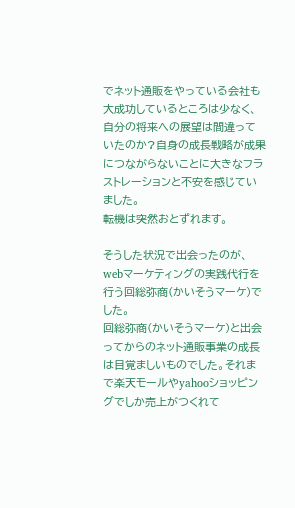でネット通販をやっている会社も大成功しているところは少なく、自分の将来への展望は間違っていたのか?自身の成長戦略が成果につながらないことに大きなフラストレーションと不安を感じていました。
転機は突然おとずれます。

そうした状況で出会ったのが、webマーケティングの実践代行を行う回総弥商(かいそうマーケ)でした。
回総弥商(かいそうマーケ)と出会ってからのネット通販事業の成長は目覚ましいものでした。それまで楽天モールやyahooショッピングでしか売上がつくれて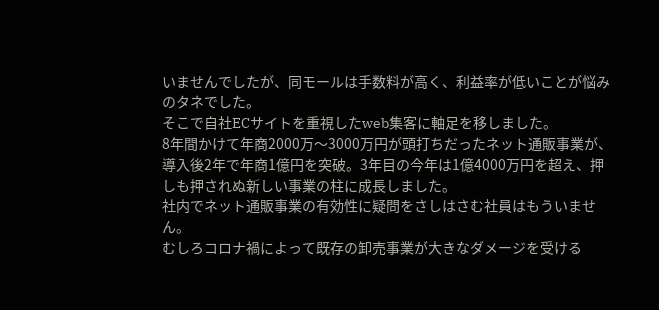いませんでしたが、同モールは手数料が高く、利益率が低いことが悩みのタネでした。
そこで自社ECサイトを重視したweb集客に軸足を移しました。
8年間かけて年商2000万〜3000万円が頭打ちだったネット通販事業が、導入後2年で年商1億円を突破。3年目の今年は1億4000万円を超え、押しも押されぬ新しい事業の柱に成長しました。
社内でネット通販事業の有効性に疑問をさしはさむ社員はもういません。
むしろコロナ禍によって既存の卸売事業が大きなダメージを受ける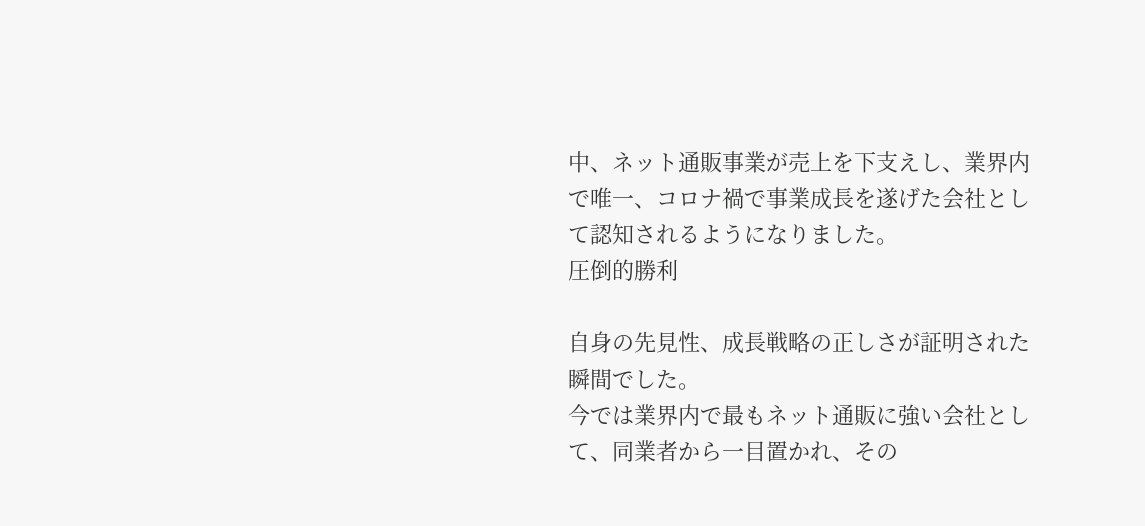中、ネット通販事業が売上を下支えし、業界内で唯一、コロナ禍で事業成長を遂げた会社として認知されるようになりました。
圧倒的勝利

自身の先見性、成長戦略の正しさが証明された瞬間でした。
今では業界内で最もネット通販に強い会社として、同業者から一目置かれ、その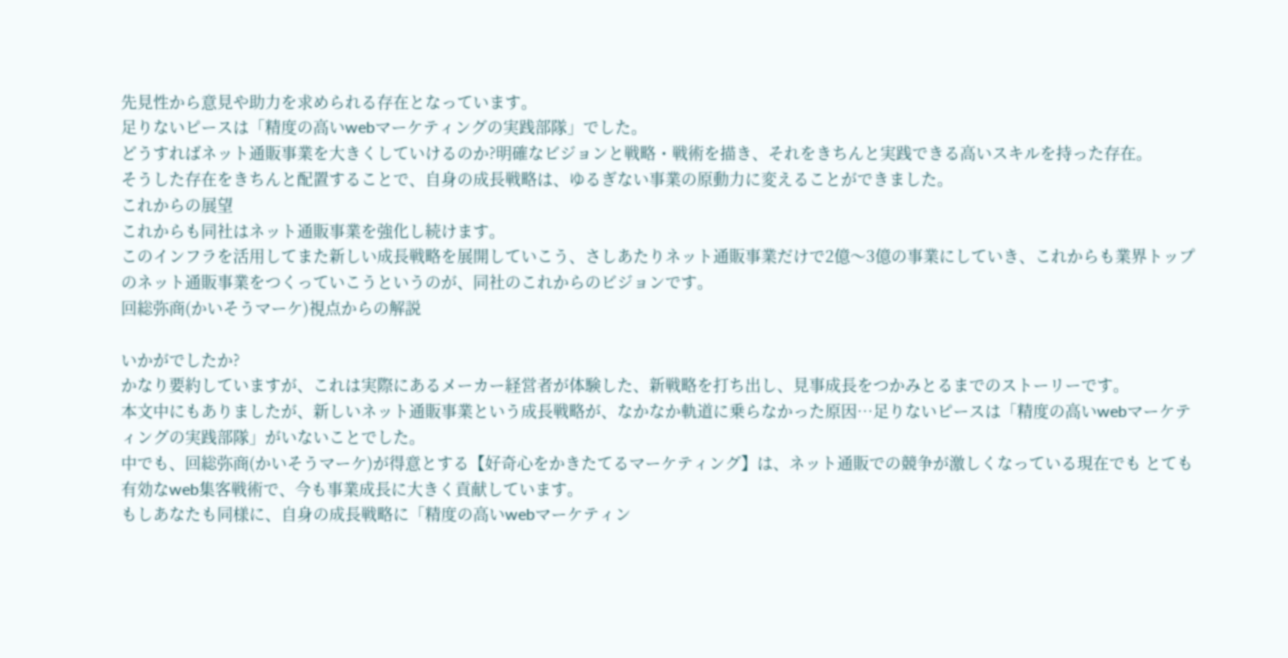先見性から意見や助力を求められる存在となっています。
足りないピースは「精度の高いwebマーケティングの実践部隊」でした。
どうすればネット通販事業を大きくしていけるのか?明確なビジョンと戦略・戦術を描き、それをきちんと実践できる高いスキルを持った存在。
そうした存在をきちんと配置することで、自身の成長戦略は、ゆるぎない事業の原動力に変えることができました。
これからの展望
これからも同社はネット通販事業を強化し続けます。
このインフラを活用してまた新しい成長戦略を展開していこう、さしあたりネット通販事業だけで2億〜3億の事業にしていき、これからも業界トップのネット通販事業をつくっていこうというのが、同社のこれからのビジョンです。
回総弥商(かいそうマーケ)視点からの解説

いかがでしたか?
かなり要約していますが、これは実際にあるメーカー経営者が体験した、新戦略を打ち出し、見事成長をつかみとるまでのストーリーです。
本文中にもありましたが、新しいネット通販事業という成長戦略が、なかなか軌道に乗らなかった原因…足りないピースは「精度の高いwebマーケティングの実践部隊」がいないことでした。
中でも、回総弥商(かいそうマーケ)が得意とする【好奇心をかきたてるマーケティング】は、ネット通販での競争が激しくなっている現在でも とても有効なweb集客戦術で、今も事業成長に大きく貢献しています。
もしあなたも同様に、自身の成長戦略に「精度の高いwebマーケティン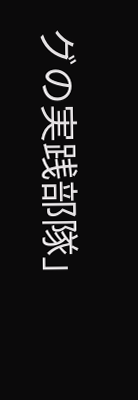グの実践部隊」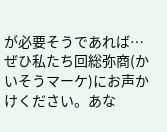が必要そうであれば…
ぜひ私たち回総弥商(かいそうマーケ)にお声かけください。あな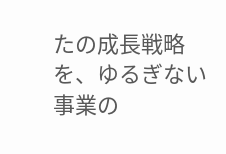たの成長戦略を、ゆるぎない事業の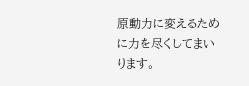原動力に変えるために力を尽くしてまいります。